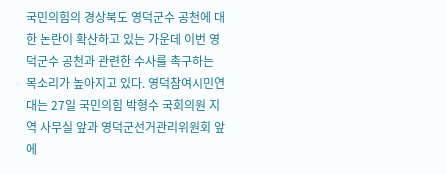국민의힘의 경상북도 영덕군수 공천에 대한 논란이 확산하고 있는 가운데 이번 영덕군수 공천과 관련한 수사를 촉구하는 목소리가 높아지고 있다. 영덕참여시민연대는 27일 국민의힘 박형수 국회의원 지역 사무실 앞과 영덕군선거관리위원회 앞에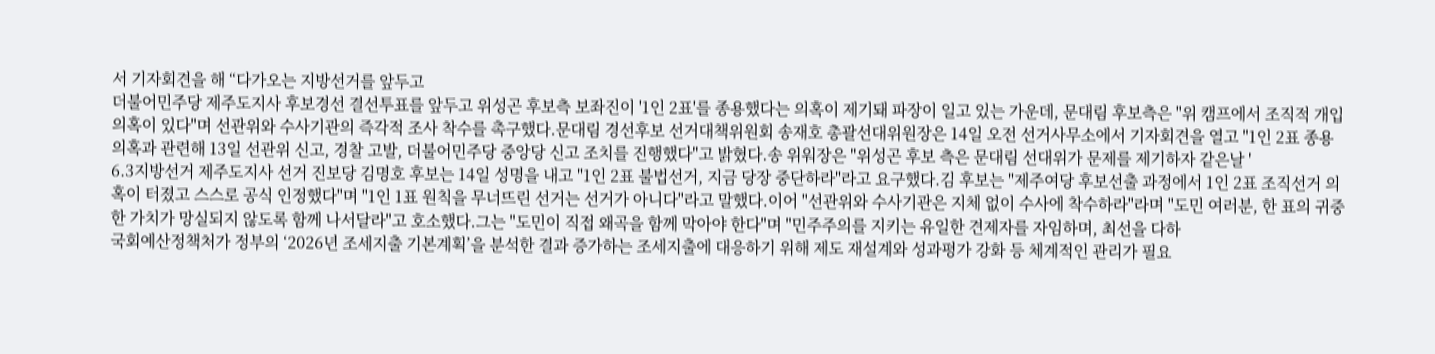서 기자회견을 해 “다가오는 지방선거를 앞두고
더불어민주당 제주도지사 후보경선 결선투표를 앞두고 위성곤 후보측 보좌진이 '1인 2표'를 종용했다는 의혹이 제기돼 파장이 일고 있는 가운데, 문대림 후보측은 "위 캠프에서 조직적 개입 의혹이 있다"며 선관위와 수사기관의 즉각적 조사 착수를 촉구했다.문대림 경선후보 선거대책위원회 송재호 총괄선대위원장은 14일 오전 선거사무소에서 기자회견을 열고 "1인 2표 종용 의혹과 관련해 13일 선관위 신고, 경찰 고발, 더불어민주당 중앙당 신고 조치를 진행했다"고 밝혔다.송 위워장은 "위성곤 후보 측은 문대림 선대위가 문제를 제기하자 같은날 '
6.3지방선거 제주도지사 선거 진보당 김명호 후보는 14일 성명을 내고 "1인 2표 불법선거, 지금 당장 중단하라"라고 요구했다.김 후보는 "제주여당 후보선출 과정에서 1인 2표 조직선거 의혹이 터졌고 스스로 공식 인정했다"며 "1인 1표 원칙을 무너뜨린 선거는 선거가 아니다"라고 말했다.이어 "선관위와 수사기관은 지체 없이 수사에 착수하라"라며 "도민 여러분, 한 표의 귀중한 가치가 망실되지 않도록 함께 나서달라"고 호소했다.그는 "도민이 직접 왜곡을 함께 막아야 한다"며 "민주주의를 지키는 유일한 견제자를 자임하며, 최선을 다하
국회예산정책처가 정부의 ‘2026년 조세지출 기본계획’을 분석한 결과 증가하는 조세지출에 대응하기 위해 제도 재설계와 성과평가 강화 등 체계적인 관리가 필요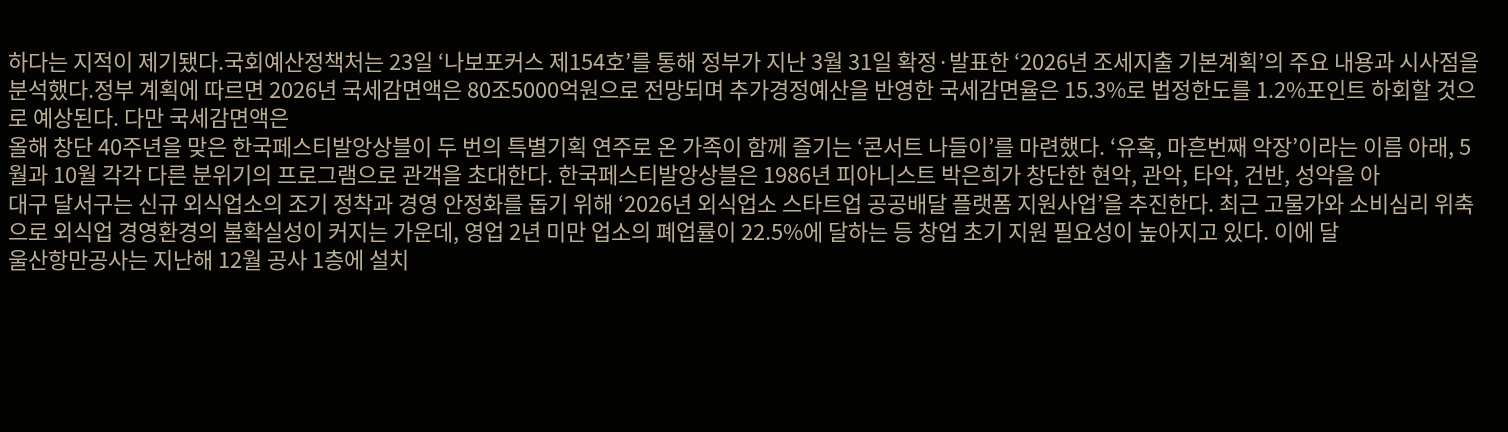하다는 지적이 제기됐다.국회예산정책처는 23일 ‘나보포커스 제154호’를 통해 정부가 지난 3월 31일 확정·발표한 ‘2026년 조세지출 기본계획’의 주요 내용과 시사점을 분석했다.정부 계획에 따르면 2026년 국세감면액은 80조5000억원으로 전망되며 추가경정예산을 반영한 국세감면율은 15.3%로 법정한도를 1.2%포인트 하회할 것으로 예상된다. 다만 국세감면액은
올해 창단 40주년을 맞은 한국페스티발앙상블이 두 번의 특별기획 연주로 온 가족이 함께 즐기는 ‘콘서트 나들이’를 마련했다. ‘유혹, 마흔번째 악장’이라는 이름 아래, 5월과 10월 각각 다른 분위기의 프로그램으로 관객을 초대한다. 한국페스티발앙상블은 1986년 피아니스트 박은희가 창단한 현악, 관악, 타악, 건반, 성악을 아
대구 달서구는 신규 외식업소의 조기 정착과 경영 안정화를 돕기 위해 ‘2026년 외식업소 스타트업 공공배달 플랫폼 지원사업’을 추진한다. 최근 고물가와 소비심리 위축으로 외식업 경영환경의 불확실성이 커지는 가운데, 영업 2년 미만 업소의 폐업률이 22.5%에 달하는 등 창업 초기 지원 필요성이 높아지고 있다. 이에 달
울산항만공사는 지난해 12월 공사 1층에 설치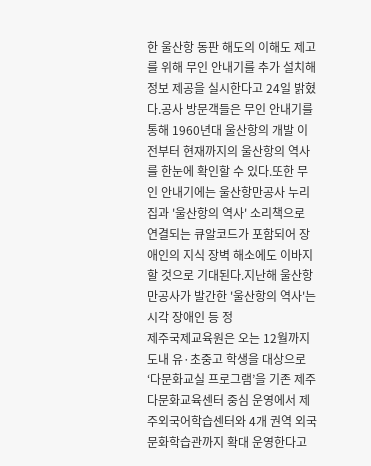한 울산항 동판 해도의 이해도 제고를 위해 무인 안내기를 추가 설치해 정보 제공을 실시한다고 24일 밝혔다.공사 방문객들은 무인 안내기를 통해 1960년대 울산항의 개발 이전부터 현재까지의 울산항의 역사를 한눈에 확인할 수 있다.또한 무인 안내기에는 울산항만공사 누리집과 '울산항의 역사' 소리책으로 연결되는 큐알코드가 포함되어 장애인의 지식 장벽 해소에도 이바지할 것으로 기대된다.지난해 울산항만공사가 발간한 '울산항의 역사'는 시각 장애인 등 정
제주국제교육원은 오는 12월까지 도내 유·초중고 학생을 대상으로 ‘다문화교실 프로그램’을 기존 제주다문화교육센터 중심 운영에서 제주외국어학습센터와 4개 권역 외국문화학습관까지 확대 운영한다고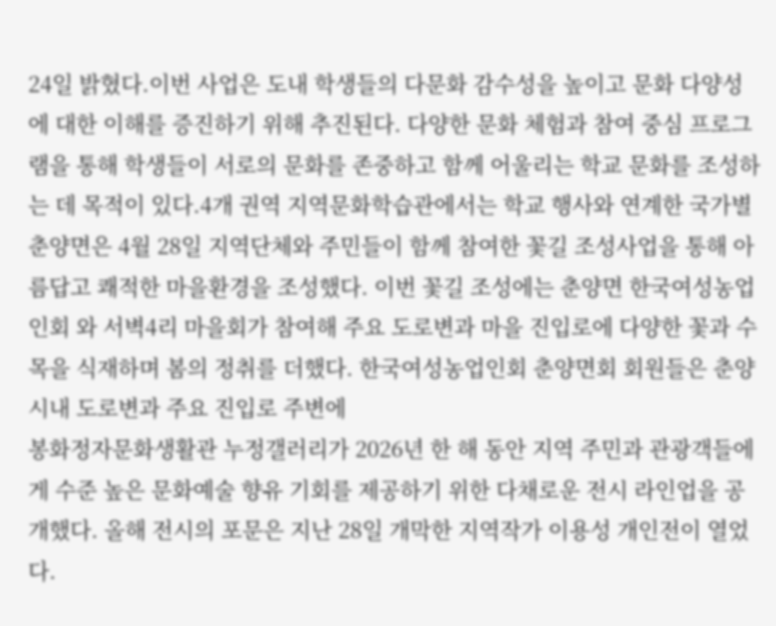24일 밝혔다.이번 사업은 도내 학생들의 다문화 감수성을 높이고 문화 다양성에 대한 이해를 증진하기 위해 추진된다. 다양한 문화 체험과 참여 중심 프로그램을 통해 학생들이 서로의 문화를 존중하고 함께 어울리는 학교 문화를 조성하는 데 목적이 있다.4개 권역 지역문화학습관에서는 학교 행사와 연계한 국가별
춘양면은 4월 28일 지역단체와 주민들이 함께 참여한 꽃길 조성사업을 통해 아름답고 쾌적한 마을환경을 조성했다. 이번 꽃길 조성에는 춘양면 한국여성농업인회 와 서벽4리 마을회가 참여해 주요 도로변과 마을 진입로에 다양한 꽃과 수목을 식재하며 봄의 정취를 더했다. 한국여성농업인회 춘양면회 회원들은 춘양 시내 도로변과 주요 진입로 주변에
봉화정자문화생활관 누정갤러리가 2026년 한 해 동안 지역 주민과 관광객들에게 수준 높은 문화예술 향유 기회를 제공하기 위한 다채로운 전시 라인업을 공개했다. 올해 전시의 포문은 지난 28일 개막한 지역작가 이용성 개인전이 열었다.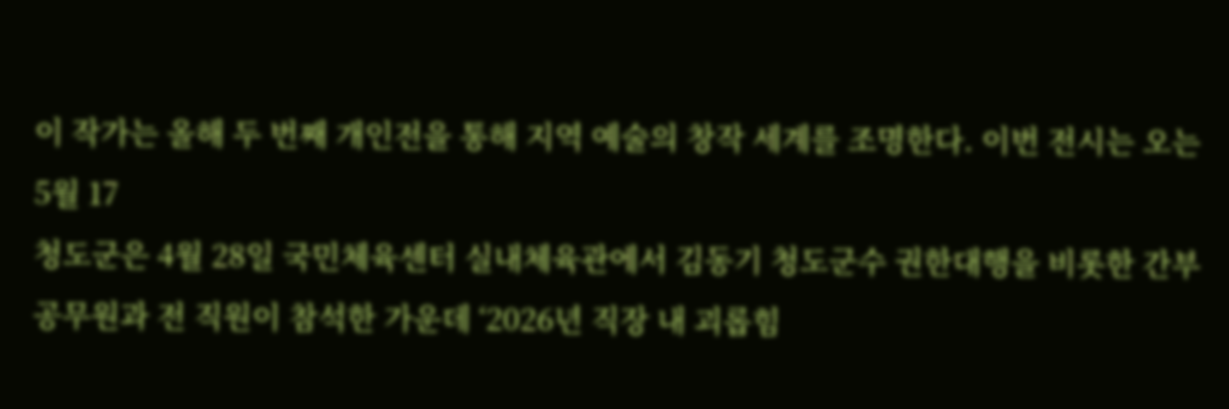이 작가는 올해 두 번째 개인전을 통해 지역 예술의 창작 세계를 조명한다. 이번 전시는 오는 5월 17
청도군은 4월 28일 국민체육센터 실내체육관에서 김동기 청도군수 권한대행을 비롯한 간부 공무원과 전 직원이 참석한 가운데 ‘2026년 직장 내 괴롭힘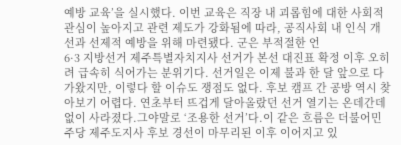예방 교육’을 실시했다. 이번 교육은 직장 내 괴롭힘에 대한 사회적 관심이 높아지고 관련 제도가 강화됨에 따라, 공직사회 내 인식 개선과 선제적 예방을 위해 마련됐다. 군은 부적절한 언
6·3 지방선거 제주특별자치지사 선거가 본선 대진표 확정 이후 오히려 급속히 식어가는 분위기다. 선거일은 이제 불과 한 달 앞으로 다가왔지만, 이렇다 할 이슈도 쟁점도 없다. 후보 캠프 간 공방 역시 찾아보기 어렵다. 연초부터 뜨겁게 달아올랐던 선거 열기는 온데간데없이 사라졌다.그야말로 ‘조용한 선거’다.이 같은 흐름은 더불어민주당 제주도지사 후보 경선이 마무리된 이후 이어지고 있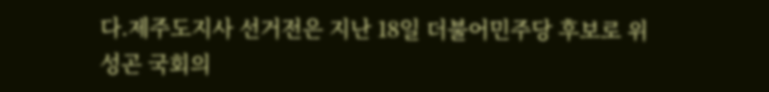다.제주도지사 선거전은 지난 18일 더불어민주당 후보로 위성곤 국회의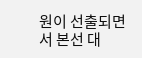원이 선출되면서 본선 대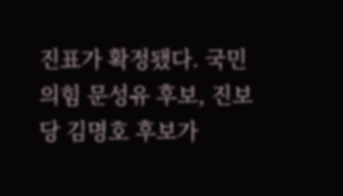진표가 확정됐다. 국민의힘 문성유 후보, 진보당 김명호 후보가